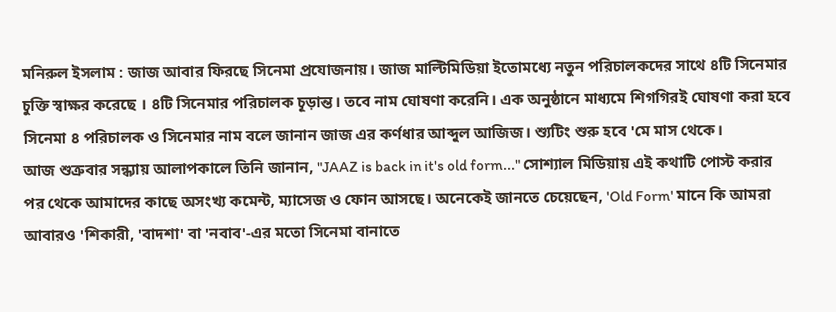মনিরুল ইসলাম : জাজ আবার ফিরছে সিনেমা প্রযোজনায়। জাজ মাল্টিমিডিয়া ইতোমধ্যে নতুন পরিচালকদের সাথে ৪টি সিনেমার চুক্তি স্বাক্ষর করেছে । ৪টি সিনেমার পরিচালক চূড়ান্ত। তবে নাম ঘোষণা করেনি। এক অনুষ্ঠানে মাধ্যমে শিগগিরই ঘোষণা করা হবে সিনেমা ৪ পরিচালক ও সিনেমার নাম বলে জানান জাজ এর কর্ণধার আব্দুল আজিজ। শ্যুটিং শুরু হবে 'মে মাস থেকে।
আজ শুত্রুবার সন্ধ্যায় আলাপকালে তিনি জানান, "JAAZ is back in it's old form..." সোশ্যাল মিডিয়ায় এই কথাটি পোস্ট করার পর থেকে আমাদের কাছে অসংখ্য কমেন্ট, ম্যাসেজ ও ফোন আসছে। অনেকেই জানতে চেয়েছেন, 'Old Form' মানে কি আমরা আবারও 'শিকারী, 'বাদশা' বা 'নবাব'-এর মতো সিনেমা বানাতে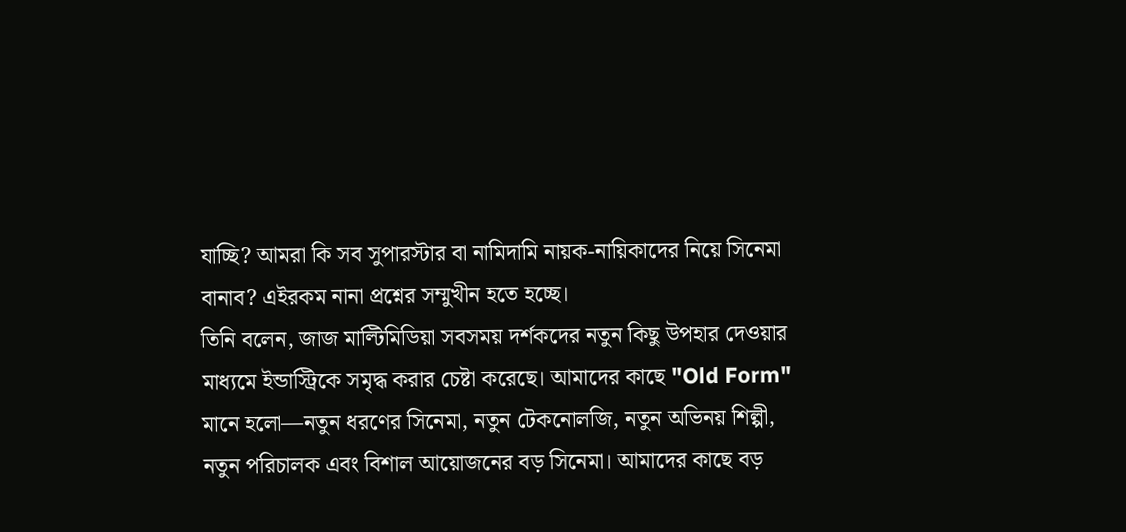যাচ্ছি? আমরা কি সব সুপারস্টার বা নামিদামি নায়ক-নায়িকাদের নিয়ে সিনেমা বানাব? এইরকম নানা প্রশ্নের সম্মুখীন হতে হচ্ছে।
তিনি বলেন, জাজ মাল্টিমিডিয়া সবসময় দর্শকদের নতুন কিছু উপহার দেওয়ার মাধ্যমে ইন্ডাস্ট্রিকে সমৃদ্ধ করার চেষ্টা করেছে। আমাদের কাছে "Old Form" মানে হলো—নতুন ধরণের সিনেমা, নতুন টেকনোলজি, নতুন অভিনয় শিল্পী, নতুন পরিচালক এবং বিশাল আয়োজনের বড় সিনেমা। আমাদের কাছে বড়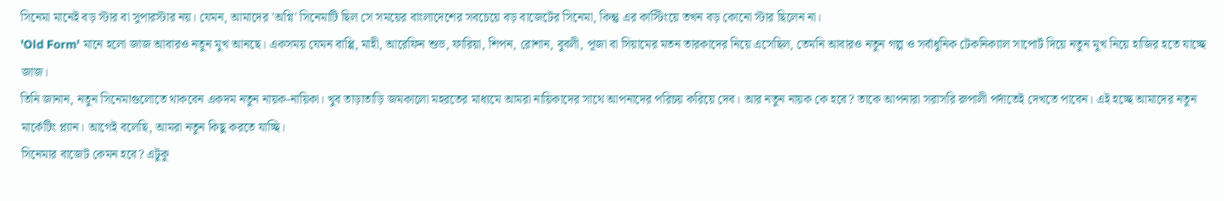সিনেমা মানেই বড় স্টার বা সুপারস্টার নয়। যেমন, আমাদের 'অগ্নি' সিনেমাটি ছিল সে সময়ের বাংলাদেশের সবচেয়ে বড় বাজেটের সিনেমা, কিন্তু এর কাস্টিংয়ে তখন বড় কোনো স্টার ছিলেন না।
'Old Form' মানে হলো জাজ আবারও নতুন মুখ আনছে। একসময় যেমন বাপ্পি, মাহী, আরেফিন শুভ, ফারিয়া, শিপন, রোশান, বুবলী, পূজা বা সিয়ামের মতন তারকাদের নিয়ে এসেছিল, তেমনি আবারও নতুন গল্প ও সর্বাধুনিক টেকনিক্যাল সাপোর্ট দিয়ে নতুন মুখ নিয়ে হাজির হতে যাচ্ছে জাজ।
তিনি জানান, নতুন সিনেমাগুলোতে থাকবেন একদম নতুন নায়ক-নায়িকা। খুব তাড়াতাড়ি জমকালো মহরতের মাধ্যমে আমরা নায়িকাদের সাথে আপনাদের পরিচয় করিয়ে দেব। আর নতুন নায়ক কে হবে? তাকে আপনারা সরাসরি রুপালী পর্দাতেই দেখতে পাবেন। এই হচ্ছে আমাদের নতুন মার্কেটিং প্ল্যান। আগেই বলেছি, আমরা নতুন কিছু করতে যাচ্ছি।
সিনেমার বাজেট কেমন হবে? এটুকু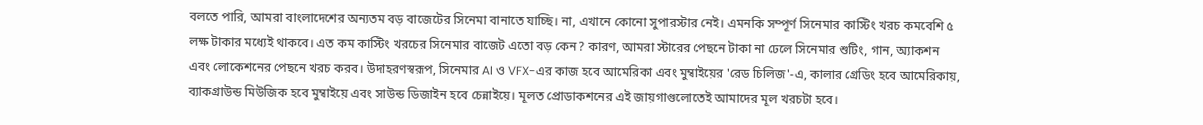বলতে পারি, আমরা বাংলাদেশের অন্যতম বড় বাজেটের সিনেমা বানাতে যাচ্ছি। না, এখানে কোনো সুপারস্টার নেই। এমনকি সম্পূর্ণ সিনেমার কাস্টিং খরচ কমবেশি ৫ লক্ষ টাকার মধ্যেই থাকবে। এত কম কাস্টিং খরচের সিনেমার বাজেট এতো বড় কেন? কারণ, আমরা স্টারের পেছনে টাকা না ঢেলে সিনেমার শুটিং, গান, অ্যাকশন এবং লোকেশনের পেছনে খরচ করব। উদাহরণস্বরূপ, সিনেমার AI ও VFX-এর কাজ হবে আমেরিকা এবং মুম্বাইয়ের 'রেড চিলিজ'-এ, কালার গ্রেডিং হবে আমেরিকায়, ব্যাকগ্রাউন্ড মিউজিক হবে মুম্বাইয়ে এবং সাউন্ড ডিজাইন হবে চেন্নাইয়ে। মূলত প্রোডাকশনের এই জায়গাগুলোতেই আমাদের মূল খরচটা হবে।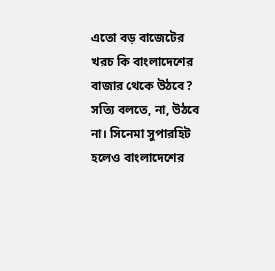এতো বড় বাজেটের খরচ কি বাংলাদেশের বাজার থেকে উঠবে? সত্যি বলতে, না, উঠবে না। সিনেমা সুপারহিট হলেও বাংলাদেশের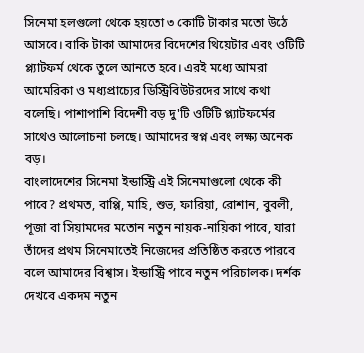সিনেমা হলগুলো থেকে হয়তো ৩ কোটি টাকার মতো উঠে আসবে। বাকি টাকা আমাদের বিদেশের থিয়েটার এবং ওটিটি প্ল্যাটফর্ম থেকে তুলে আনতে হবে। এরই মধ্যে আমরা আমেরিকা ও মধ্যপ্রাচ্যের ডিস্ট্রিবিউটরদের সাথে কথা বলেছি। পাশাপাশি বিদেশী বড় দু'টি ওটিটি প্ল্যাটফর্মের সাথেও আলোচনা চলছে। আমাদের স্বপ্ন এবং লক্ষ্য অনেক বড়।
বাংলাদেশের সিনেমা ইন্ডাস্ট্রি এই সিনেমাগুলো থেকে কী পাবে? প্রথমত, বাপ্পি, মাহি, শুভ, ফারিয়া, রোশান, বুবলী, পূজা বা সিয়ামদের মতোন নতুন নায়ক-নায়িকা পাবে, যারা তাঁদের প্রথম সিনেমাতেই নিজেদের প্রতিষ্ঠিত করতে পারবে বলে আমাদের বিশ্বাস। ইন্ডাস্ট্রি পাবে নতুন পরিচালক। দর্শক দেখবে একদম নতুন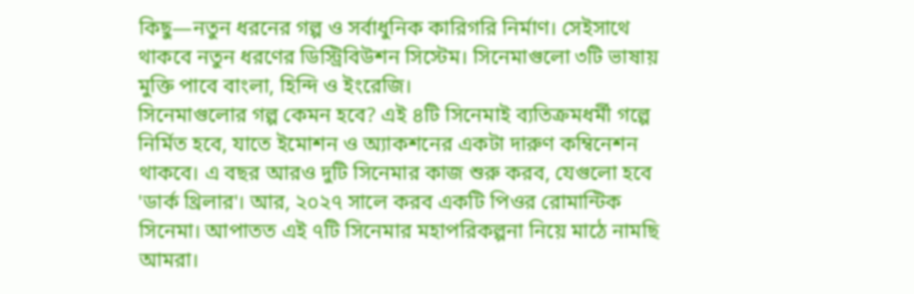কিছু—নতুন ধরনের গল্প ও সর্বাধুনিক কারিগরি নির্মাণ। সেইসাথে থাকবে নতুন ধরণের ডিস্ট্রিবিউশন সিস্টেম। সিনেমাগুলো ৩টি ভাষায় মুক্তি পাবে বাংলা, হিন্দি ও ইংরেজি।
সিনেমাগুলোর গল্প কেমন হবে? এই ৪টি সিনেমাই ব্যতিক্রমধর্মী গল্পে নির্মিত হবে, যাতে ইমোশন ও অ্যাকশনের একটা দারুণ কম্বিনেশন থাকবে। এ বছর আরও দুটি সিনেমার কাজ শুরু করব, যেগুলো হবে 'ডার্ক থ্রিলার'। আর, ২০২৭ সালে করব একটি পিওর রোমান্টিক সিনেমা। আপাতত এই ৭টি সিনেমার মহাপরিকল্পনা নিয়ে মাঠে নামছি আমরা।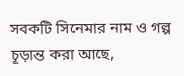সবকটি সিনেমার নাম ও গল্প চূড়ান্ত করা আছে,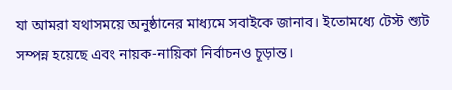যা আমরা যথাসময়ে অনুষ্ঠানের মাধ্যমে সবাইকে জানাব। ইতোমধ্যে টেস্ট শ্যুট সম্পন্ন হয়েছে এবং নায়ক-নায়িকা নির্বাচনও চূড়ান্ত।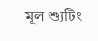মূল শ্যুটিং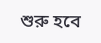শুরু হবে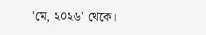'মে, ২০২৬' থেকে।